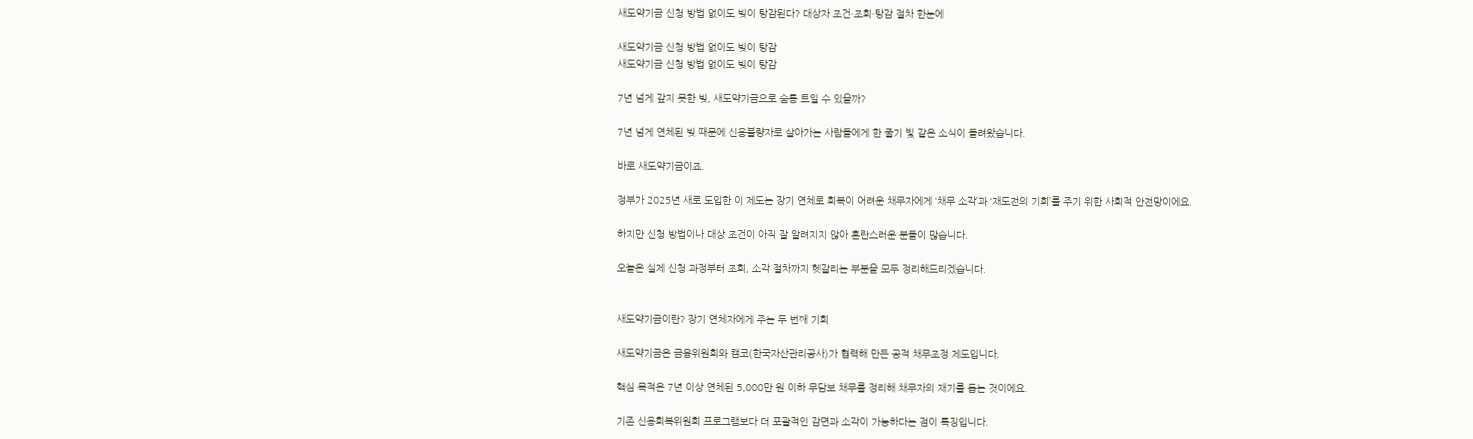새도약기금 신청 방법 없이도 빚이 탕감된다? 대상자 조건·조회·탕감 절차 한눈에

새도약기금 신청 방법 없이도 빚이 탕감
새도약기금 신청 방법 없이도 빚이 탕감

7년 넘게 갚지 못한 빚, 새도약기금으로 숨통 트일 수 있을까?

7년 넘게 연체된 빚 때문에 신용불량자로 살아가는 사람들에게 한 줄기 빛 같은 소식이 들려왔습니다.

바로 새도약기금이죠.

정부가 2025년 새로 도입한 이 제도는 장기 연체로 회복이 어려운 채무자에게 ‘채무 소각’과 ‘재도전의 기회’를 주기 위한 사회적 안전망이에요.

하지만 신청 방법이나 대상 조건이 아직 잘 알려지지 않아 혼란스러운 분들이 많습니다.

오늘은 실제 신청 과정부터 조회, 소각 절차까지 헷갈리는 부분을 모두 정리해드리겠습니다.


새도약기금이란? 장기 연체자에게 주는 두 번째 기회

새도약기금은 금융위원회와 캠코(한국자산관리공사)가 협력해 만든 공적 채무조정 제도입니다.

핵심 목적은 7년 이상 연체된 5,000만 원 이하 무담보 채무를 정리해 채무자의 재기를 돕는 것이에요.

기존 신용회복위원회 프로그램보다 더 포괄적인 감면과 소각이 가능하다는 점이 특징입니다.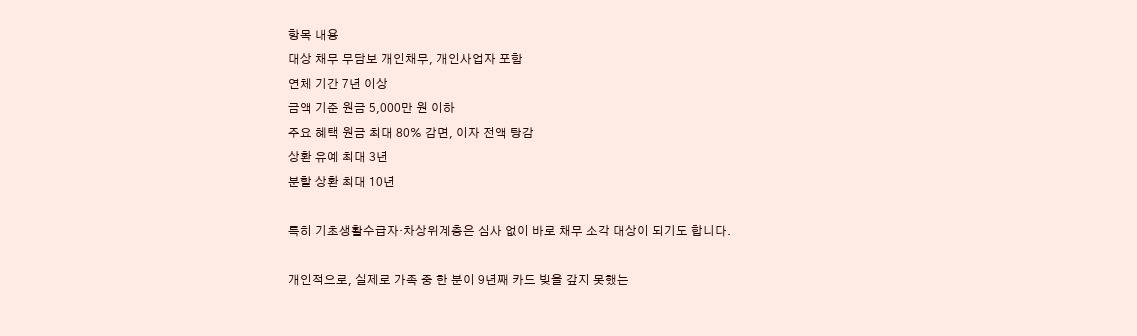항목 내용
대상 채무 무담보 개인채무, 개인사업자 포함
연체 기간 7년 이상
금액 기준 원금 5,000만 원 이하
주요 혜택 원금 최대 80% 감면, 이자 전액 탕감
상환 유예 최대 3년
분할 상환 최대 10년

특히 기초생활수급자·차상위계층은 심사 없이 바로 채무 소각 대상이 되기도 합니다.

개인적으로, 실제로 가족 중 한 분이 9년째 카드 빚을 갚지 못했는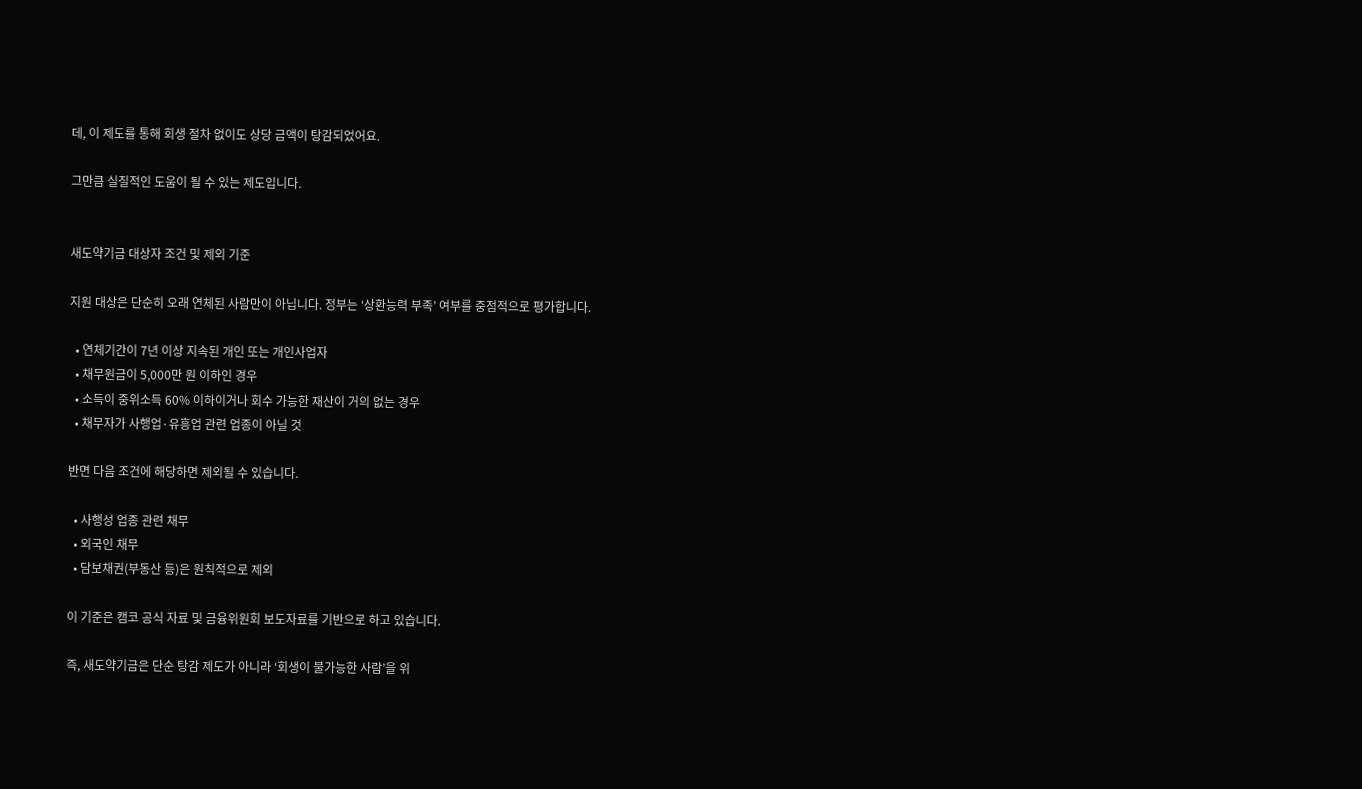데, 이 제도를 통해 회생 절차 없이도 상당 금액이 탕감되었어요.

그만큼 실질적인 도움이 될 수 있는 제도입니다.


새도약기금 대상자 조건 및 제외 기준

지원 대상은 단순히 오래 연체된 사람만이 아닙니다. 정부는 ‘상환능력 부족’ 여부를 중점적으로 평가합니다.

  • 연체기간이 7년 이상 지속된 개인 또는 개인사업자
  • 채무원금이 5,000만 원 이하인 경우
  • 소득이 중위소득 60% 이하이거나 회수 가능한 재산이 거의 없는 경우
  • 채무자가 사행업·유흥업 관련 업종이 아닐 것

반면 다음 조건에 해당하면 제외될 수 있습니다.

  • 사행성 업종 관련 채무
  • 외국인 채무
  • 담보채권(부동산 등)은 원칙적으로 제외

이 기준은 캠코 공식 자료 및 금융위원회 보도자료를 기반으로 하고 있습니다.

즉, 새도약기금은 단순 탕감 제도가 아니라 ‘회생이 불가능한 사람’을 위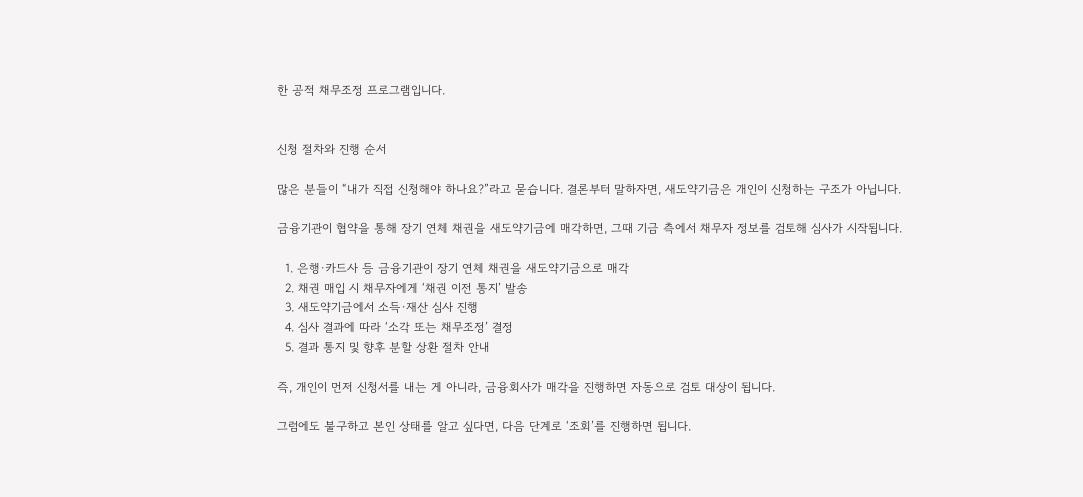한 공적 채무조정 프로그램입니다.


신청 절차와 진행 순서

많은 분들이 “내가 직접 신청해야 하나요?”라고 묻습니다. 결론부터 말하자면, 새도약기금은 개인이 신청하는 구조가 아닙니다.

금융기관이 협약을 통해 장기 연체 채권을 새도약기금에 매각하면, 그때 기금 측에서 채무자 정보를 검토해 심사가 시작됩니다.

  1. 은행·카드사 등 금융기관이 장기 연체 채권을 새도약기금으로 매각
  2. 채권 매입 시 채무자에게 ‘채권 이전 통지’ 발송
  3. 새도약기금에서 소득·재산 심사 진행
  4. 심사 결과에 따라 ‘소각 또는 채무조정’ 결정
  5. 결과 통지 및 향후 분할 상환 절차 안내

즉, 개인이 먼저 신청서를 내는 게 아니라, 금융회사가 매각을 진행하면 자동으로 검토 대상이 됩니다.

그럼에도 불구하고 본인 상태를 알고 싶다면, 다음 단계로 ‘조회’를 진행하면 됩니다.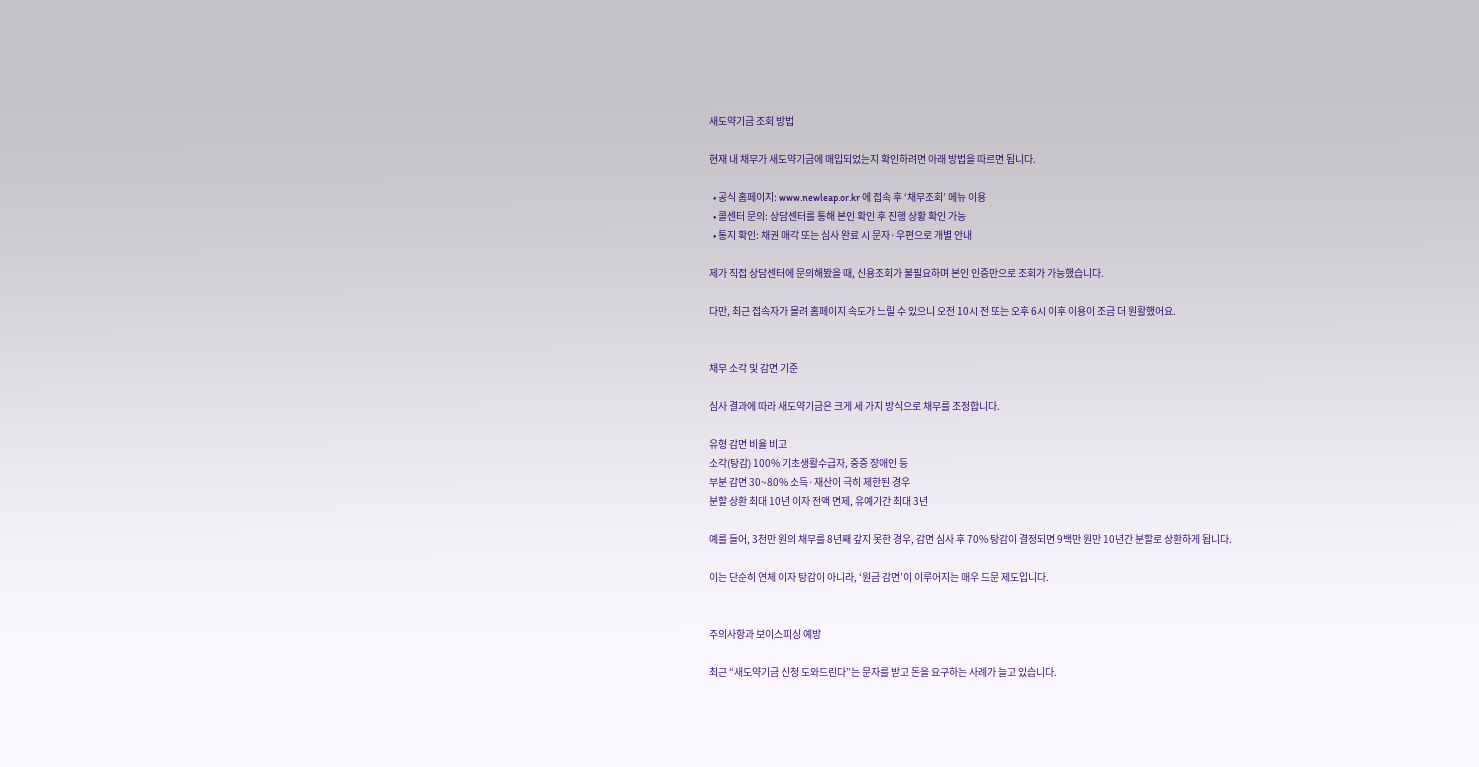새도약기금 조회 방법

현재 내 채무가 새도약기금에 매입되었는지 확인하려면 아래 방법을 따르면 됩니다.

  • 공식 홈페이지: www.newleap.or.kr 에 접속 후 ‘채무조회’ 메뉴 이용
  • 콜센터 문의: 상담센터를 통해 본인 확인 후 진행 상황 확인 가능
  • 통지 확인: 채권 매각 또는 심사 완료 시 문자·우편으로 개별 안내

제가 직접 상담센터에 문의해봤을 때, 신용조회가 불필요하며 본인 인증만으로 조회가 가능했습니다.

다만, 최근 접속자가 몰려 홈페이지 속도가 느릴 수 있으니 오전 10시 전 또는 오후 6시 이후 이용이 조금 더 원활했어요.


채무 소각 및 감면 기준

심사 결과에 따라 새도약기금은 크게 세 가지 방식으로 채무를 조정합니다.

유형 감면 비율 비고
소각(탕감) 100% 기초생활수급자, 중증 장애인 등
부분 감면 30~80% 소득·재산이 극히 제한된 경우
분할 상환 최대 10년 이자 전액 면제, 유예기간 최대 3년

예를 들어, 3천만 원의 채무를 8년째 갚지 못한 경우, 감면 심사 후 70% 탕감이 결정되면 9백만 원만 10년간 분할로 상환하게 됩니다.

이는 단순히 연체 이자 탕감이 아니라, ‘원금 감면’이 이루어지는 매우 드문 제도입니다.


주의사항과 보이스피싱 예방

최근 “새도약기금 신청 도와드린다”는 문자를 받고 돈을 요구하는 사례가 늘고 있습니다.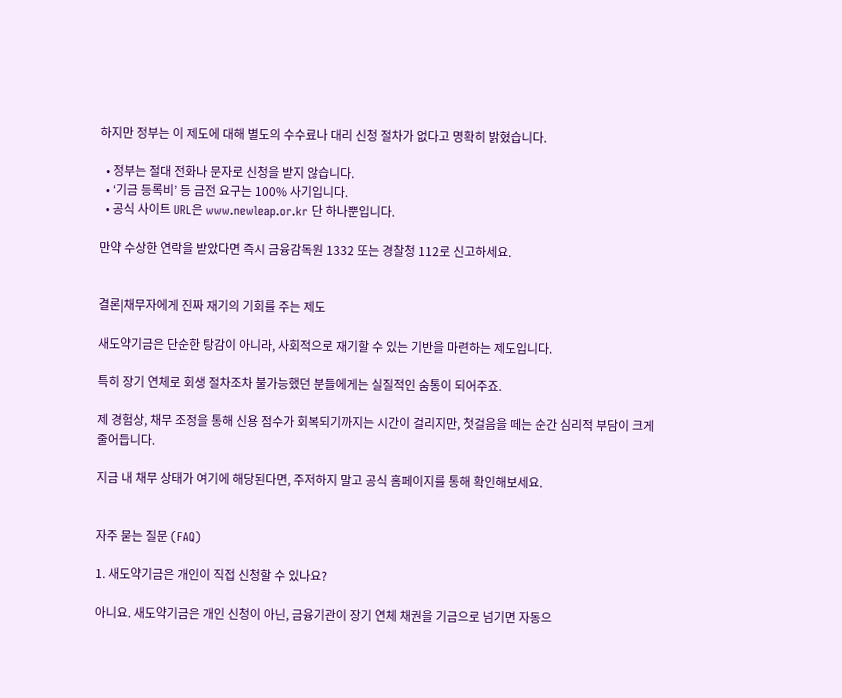하지만 정부는 이 제도에 대해 별도의 수수료나 대리 신청 절차가 없다고 명확히 밝혔습니다.

  • 정부는 절대 전화나 문자로 신청을 받지 않습니다.
  • ‘기금 등록비’ 등 금전 요구는 100% 사기입니다.
  • 공식 사이트 URL은 www.newleap.or.kr 단 하나뿐입니다.

만약 수상한 연락을 받았다면 즉시 금융감독원 1332 또는 경찰청 112로 신고하세요.


결론|채무자에게 진짜 재기의 기회를 주는 제도

새도약기금은 단순한 탕감이 아니라, 사회적으로 재기할 수 있는 기반을 마련하는 제도입니다.

특히 장기 연체로 회생 절차조차 불가능했던 분들에게는 실질적인 숨통이 되어주죠.

제 경험상, 채무 조정을 통해 신용 점수가 회복되기까지는 시간이 걸리지만, 첫걸음을 떼는 순간 심리적 부담이 크게 줄어듭니다.

지금 내 채무 상태가 여기에 해당된다면, 주저하지 말고 공식 홈페이지를 통해 확인해보세요.


자주 묻는 질문 (FAQ)

1. 새도약기금은 개인이 직접 신청할 수 있나요?

아니요. 새도약기금은 개인 신청이 아닌, 금융기관이 장기 연체 채권을 기금으로 넘기면 자동으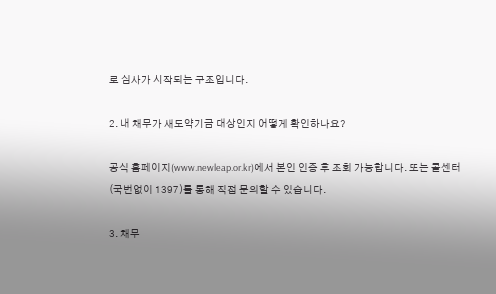로 심사가 시작되는 구조입니다.

2. 내 채무가 새도약기금 대상인지 어떻게 확인하나요?

공식 홈페이지(www.newleap.or.kr)에서 본인 인증 후 조회 가능합니다. 또는 콜센터(국번없이 1397)를 통해 직접 문의할 수 있습니다.

3. 채무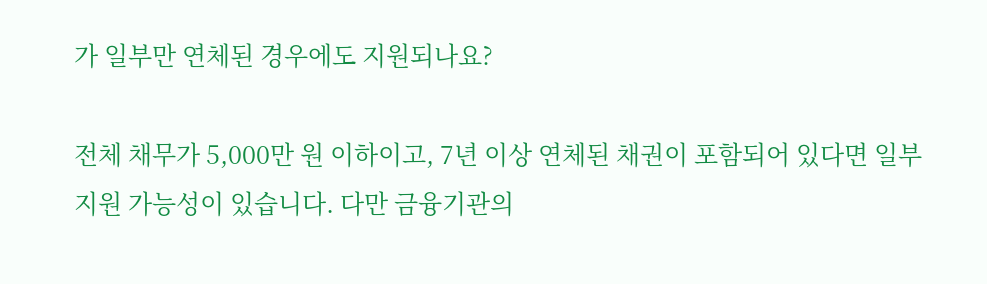가 일부만 연체된 경우에도 지원되나요?

전체 채무가 5,000만 원 이하이고, 7년 이상 연체된 채권이 포함되어 있다면 일부 지원 가능성이 있습니다. 다만 금융기관의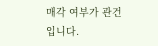매각 여부가 관건입니다.